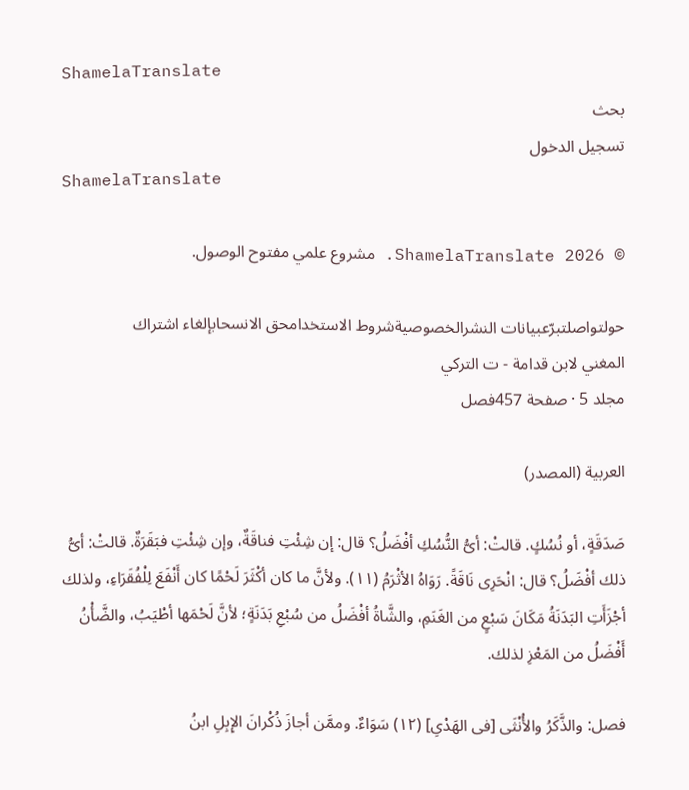ShamelaTranslate
بحث
تسجيل الدخول
ShamelaTranslate

© 2026 ShamelaTranslate. مشروع علمي مفتوح الوصول.

حولتواصلتبرّعبيانات النشرالخصوصيةشروط الاستخدامحق الانسحابإلغاء اشتراك
المغني لابن قدامة - ت التركي
مجلد 5 · صفحة 457فصل

العربية (المصدر)

صَدَقَةٍ، أو نُسُكٍ. قالتْ: أىُّ النُّسُكِ أفْضَلُ؟ قال: إن شِئْتِ فناقَةٌ، وإن شِئْتِ فبَقَرَةٌ. قالتْ: أىُّ ذلك أفْضَلُ؟ قال: انْحَرِى نَاقَةً. رَوَاهُ الأثْرَمُ (١١). ولأنَّ ما كان أكْثَرَ لَحْمًا كان أَنْفَعَ لِلْفُقَرَاءِ، ولذلك أجْزَأَتِ البَدَنَةُ مَكَانَ سَبْعٍ من الغَنَمِ، والشَّاةُ أفْضَلُ من سُبْعِ بَدَنَةٍ؛ لأنَّ لَحْمَها أطْيَبُ، والضَّأْنُ أَفْضَلُ من المَعْزِ لذلك.

فصل: والذَّكَرُ والأُنْثَى [فى الهَدْىِ] (١٢) سَوَاءٌ. وممَّن أجازَ ذُكْرانَ الإِبِلِ ابنُ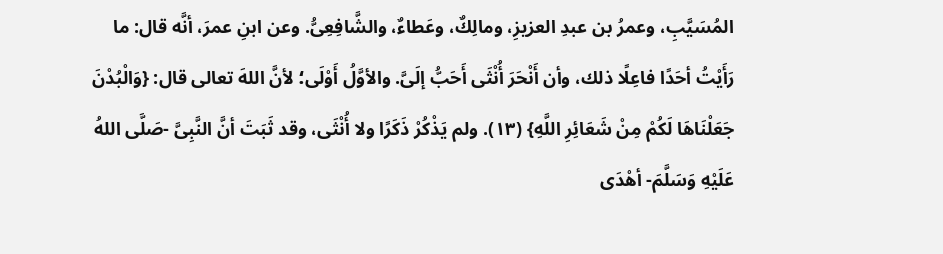المُسَيَّبِ، وعمرُ بن عبدِ العزيزِ، ومالِكٌ، وعَطاءٌ، والشَّافِعِىُّ. وعن ابنِ عمرَ، أنَّه قال: ما رَأَيْتُ أحَدًا فاعِلًا ذلك، وأن أَنْحَرَ أُنْثَى أَحَبُّ إلَىَّ. والأوَّلُ أَوْلَى؛ لأنَّ اللهَ تعالى قال: {وَالْبُدْنَ جَعَلْنَاهَا لَكُمْ مِنْ شَعَائِرِ اللَّهِ} (١٣). ولم يَذْكُرْ ذَكَرًا ولا أُنْثَى، وقد ثَبَتَ أنَّ النَّبِىَّ -صَلَّى اللهُ عَلَيْهِ وَسَلَّمَ- أهْدَى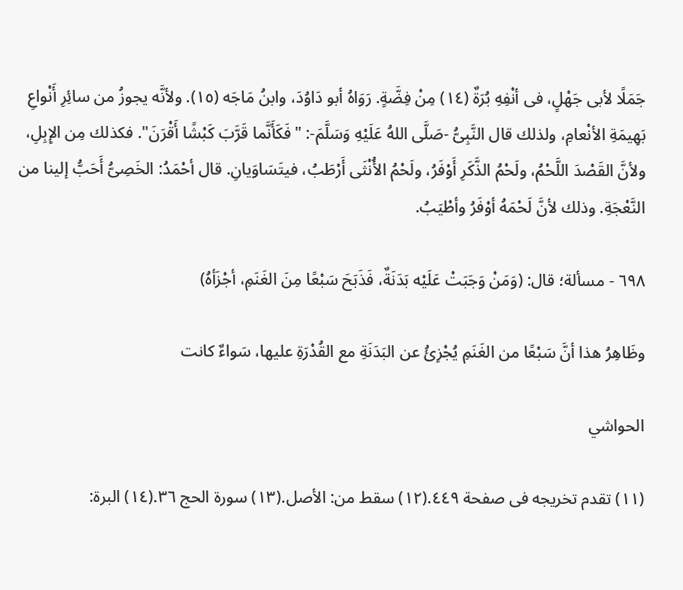جَمَلًا لأبى جَهْلٍ، فى أنْفِهِ بُرَةٌ (١٤) مِنْ فِضَّةٍ. رَوَاهُ أبو دَاوُدَ، وابنُ مَاجَه (١٥). ولأنَّه يجوزُ من سائِرِ أَنْواعِ بَهِيمَةِ الأنْعامِ، ولذلك قال النَّبِىُّ -صَلَّى اللهُ عَلَيْهِ وَسَلَّمَ-: "فَكَأَنَّما قَرَّبَ كَبْشًا أَقْرَنَ". فكذلك مِن الإِبِلِ، ولأنَّ القَصْدَ اللَّحْمُ، ولَحْمُ الذَّكَرِ أَوْفَرُ، ولَحْمُ الأُنْثَى أَرْطَبُ، فيتَسَاوَيانِ. قال أحْمَدُ: الخَصِىُّ أَحَبُّ إلينا من النَّعْجَةِ. وذلك لأنَّ لَحْمَهُ أوْفَرُ وأطْيَبُ.

٦٩٨ - مسألة؛ قال: (وَمَنْ وَجَبَتْ عَلَيْه بَدَنَةٌ، فَذَبَحَ سَبْعًا مِنَ الغَنَمِ، أجْزَأهُ)

وظَاهِرُ هذا أنَّ سَبْعًا من الغَنَمِ يُجْزِئُ عن البَدَنَةِ مع القُدْرَةِ عليها، سَواءٌ كانت

الحواشي

(١١) تقدم تخريجه فى صفحة ٤٤٩.(١٢) سقط من: الأصل.(١٣) سورة الحج ٣٦.(١٤) البرة: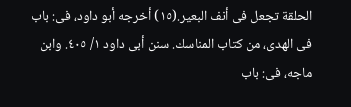الحلقة تجعل فى أنف البعير.(١٥) أخرجه أبو داود، فى: باب فى الهدى، من كتاب المناسك. سنن أبى داود ١/ ٤٠٥. وابن ماجه، فى: باب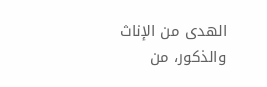الهدى من الإناث والذكور، من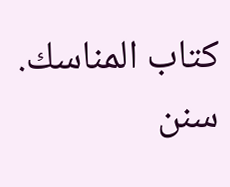كتاب المناسك. سنن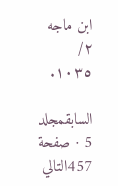ابن ماجه ٢/ ١٠٣٥.

السابقمجلد 5 · صفحة 457التالي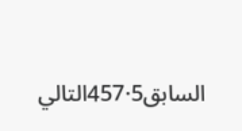السابق5·457التالي